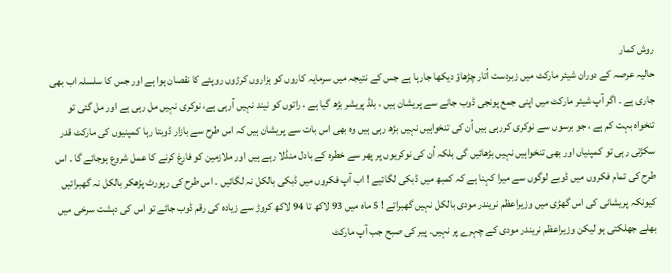روش کمار
حالیہ عرصہ کے دوران شیئر مارکٹ میں زبردست اُتار چڑھاؤ دیکھا جارہا ہے جس کے نتیجہ میں سرمایہ کاروں کو ہزاروں کرڑوں روپئے کا نقصان ہوا ہے اور جس کا سلسلہ اب بھی جاری ہے ۔ اگر آپ شیئر مارکٹ میں اپنی جمع پونجی ڈوب جانے سے پریشان ہیں ، بلڈ پریشر بڑھ گیا ہے ، راتوں کو نیند نہیں آرہی ہے، نوکری نہیں مل رہی ہے اور مل گئی تو تنخواہ بہت کم ہے ، جو برسوں سے نوکری کررہی ہیں اُن کی تنخواہیں نہیں بڑھ رہی ہیں وہ بھی اس بات سے پریشان ہیں کہ اس طرح سے بازار ڈوبتا رہا کمپنیوں کی مارکٹ قدر سکڑتی رہی تو کمپنیاں اور بھی تنخواہیں نہیں بڑھائیں گی بلکہ اُن کی نوکریوں پر پھر سے خطرہ کے بادل منڈلا رہے ہیں اور ملازمین کو فارغ کرنے کا عمل شروع ہوجائے گا ۔ اس طرح کی تمام فکروں میں ڈوبے لوگوں سے میرا کہنا ہے کہ کمبھ میں ڈبکی لگائیے ! اب آپ فکروں میں ڈبکی بالکل نہ لگائیں ۔ اس طرح کی رپورٹ پڑھکر بالکل نہ گھبرائیں کیونکہ پریشانی کی اس گھڑی میں وزیراعظم نریندر مودی بالکل نہیں گھبراتے ! 5 ماہ میں 93 لاکھ تا 94 لاکھ کروڑ سے زیادہ کی رقم ڈوب جائے تو اس کی دہشت سرخی میں بھلے جھلکتی ہو لیکن وزیراعظم نریندر مودی کے چہرے پر نہیں۔ پیر کی صبح جب آپ مارکٹ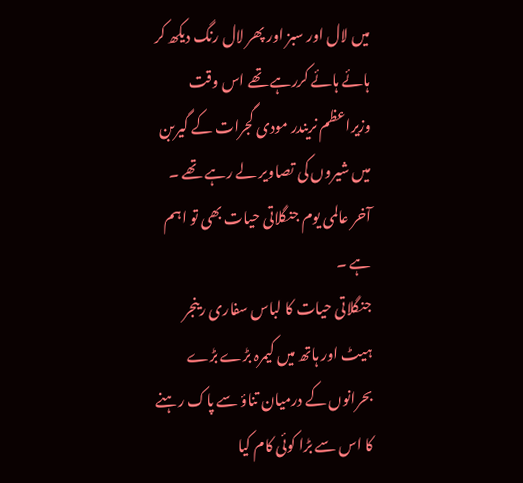میں لال اور سبز اور پھر لال رنگ دیکھ کر ہائے ہائے کررہے تھے اس وقت وزیراعظم نریندر مودی گجرات کے گیربن میں شیروں کی تصاویر لے رہے تھے ۔ آخر عالمی یوم جنگلاتی حیات بھی تو اہم ہے ۔
جنگلاتی حیات کا لباس سفاری رینجر ہیٹ اور ہاتھ میں کیمرہ بڑے بڑے بحرانوں کے درمیان تناؤ سے پاک رہنے کا اس سے بڑا کوئی کام کیا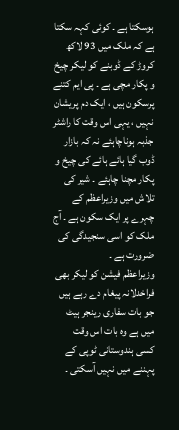ہوسکتا ہے ۔ کوئی کہہ سکتا ہے کہ ملک میں 93 لاکھ کروڑ کے ڈوبنے کو لیکر چیخ و پکار مچی ہے ۔ پی ایم کتنے پرسکون ہیں ، ایک دم پریشان نہیں ، یہی اس وقت کا راشٹر جذبہ ہوناچاہئے نہ کہ بازار ڈوب گیا ہائے ہائے کی چیخ و پکار مچنا چاہئے ۔ شیر کی تلاش میں وزیراعظم کے چہرے پر ایک سکون ہے ۔ آج ملک کو اسی سنجیدگی کی ضرورت ہے ۔
وزیراعظم فیشن کو لیکر بھی فراخدلانہ پیغام دے رہے ہیں جو بات سفاری رینجر ہیٹ میں ہے وہ بات اس وقت کسی ہندوستانی ٹوپی کے پہننے میں نہیں آسکتی ۔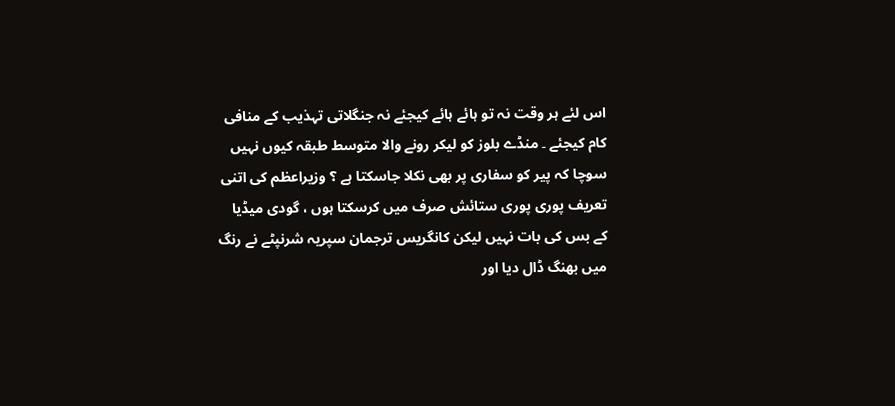اس لئے ہر وقت نہ تو ہائے ہائے کیجئے نہ جنگلاتی تہذیب کے منافی کام کیجئے ۔ منڈے بلوز کو لیکر رونے والا متوسط طبقہ کیوں نہیں سوچا کہ پیر کو سفاری پر بھی نکلا جاسکتا ہے ؟ وزیراعظم کی اتنی تعریف پوری پوری ستائش صرف میں کرسکتا ہوں ، گودی میڈیا کے بس کی بات نہیں لیکن کانگریس ترجمان سپریہ شرنپٹے نے رنگ میں بھنگ ڈال دیا اور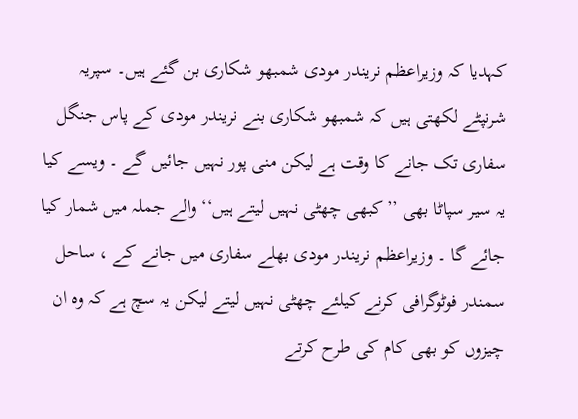کہدیا کہ وزیراعظم نریندر مودی شمبھو شکاری بن گئے ہیں۔ سپریہ شرنپٹے لکھتی ہیں کہ شمبھو شکاری بنے نریندر مودی کے پاس جنگل سفاری تک جانے کا وقت ہے لیکن منی پور نہیں جائیں گے ۔ ویسے کیا یہ سیر سپاٹا بھی ’’کبھی چھٹی نہیں لیتے ہیں‘‘ والے جملہ میں شمار کیا جائے گا ۔ وزیراعظم نریندر مودی بھلے سفاری میں جانے کے ، ساحل سمندر فوٹوگرافی کرنے کیلئے چھٹی نہیں لیتے لیکن یہ سچ ہے کہ وہ ان چیزوں کو بھی کام کی طرح کرتے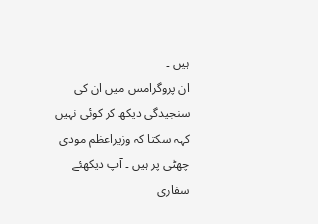ہیں ۔
ان پروگرامس میں ان کی سنجیدگی دیکھ کر کوئی نہیں کہہ سکتا کہ وزیراعظم مودی چھٹی پر ہیں ۔ آپ دیکھئے سفاری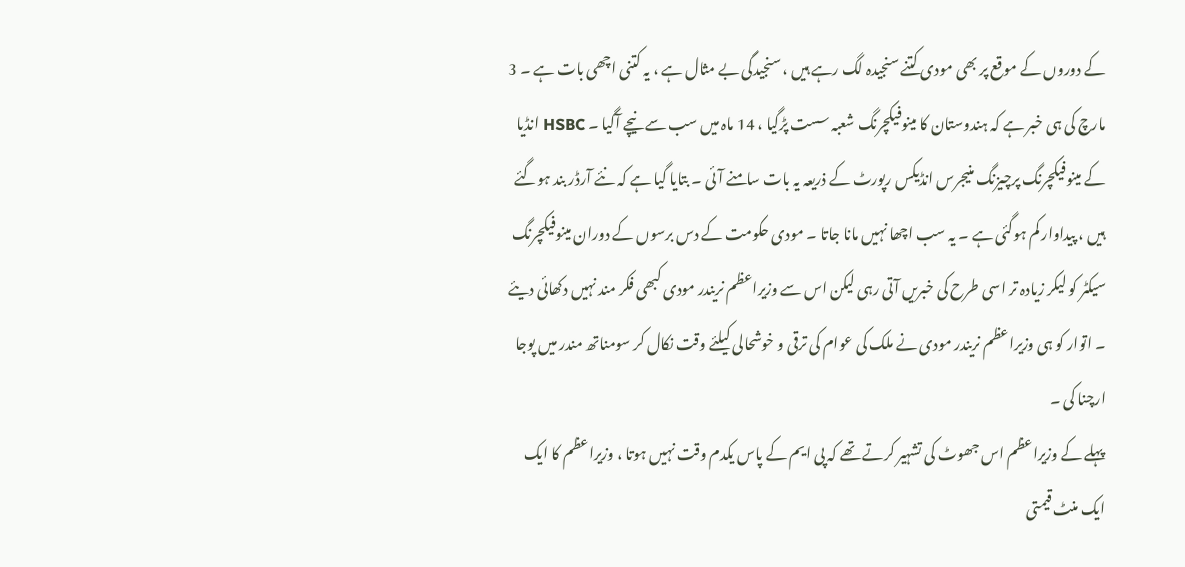کے دوروں کے موقع پر بھی مودی کتنے سنجیدہ لگ رہے ہیں ، سنجیدگی بے مثال ہے ، یہ کتنی اچھی بات ہے ۔ 3 مارچ کی ہی خبر ہے کہ ہندوستان کا مینوفیکچرنگ شعبہ سست پڑگیا ، 14 ماہ میں سب سے نیچے آگیا ۔ HSBC انڈیا کے مینوفیکچرنگ پرچیزنگ منیجرس انڈیکس رپورٹ کے ذریعہ یہ بات سامنے آئی ۔ بتایا گیا ہے کہ نئے آرڈر بند ہوگئے ہیں ، پیداوار کم ہوگئی ہے ۔ یہ سب اچھا نہیں مانا جاتا ۔ مودی حکومت کے دس برسوں کے دوران مینوفیکچرنگ سیکٹر کو لیکر زیادہ تر اسی طرح کی خبریں آتی رہی لیکن اس سے وزیراعظم نریندر مودی کبھی فکر مند نہیں دکھائی دیئے ۔ اتوار کو ہی وزیراعظم نریندر مودی نے ملک کی عوام کی ترقی و خوشحالی کیلئے وقت نکال کر سومناتھ مندر میں پوجا ارچنا کی ۔
پہلے کے وزیراعظم اس جھوٹ کی تشہیر کرتے تھے کہ پی ایم کے پاس یکدم وقت نہیں ہوتا ، وزیراعظم کا ایک ایک منٹ قیمتی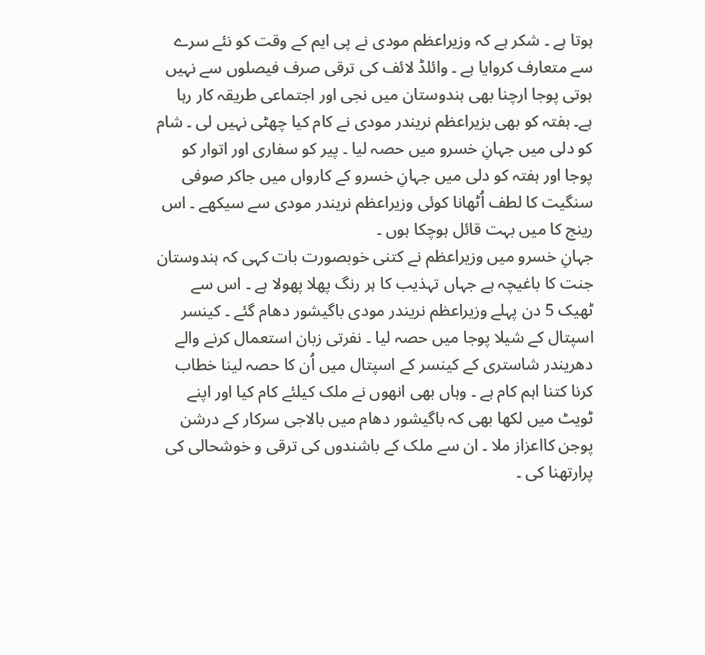ہوتا ہے ۔ شکر ہے کہ وزیراعظم مودی نے پی ایم کے وقت کو نئے سرے سے متعارف کروایا ہے ۔ وائلڈ لائف کی ترقی صرف فیصلوں سے نہیں ہوتی پوجا ارچنا بھی ہندوستان میں نجی اور اجتماعی طریقہ کار رہا ہے۔ ہفتہ کو بھی بزیراعظم نریندر مودی نے کام کیا چھٹی نہیں لی ۔ شام کو دلی میں جہانِ خسرو میں حصہ لیا ۔ پیر کو سفاری اور اتوار کو پوجا اور ہفتہ کو دلی میں جہانِ خسرو کے کارواں میں جاکر صوفی سنگیت کا لطف اُٹھانا کوئی وزیراعظم نریندر مودی سے سیکھے ۔ اس رینج کا میں بہت قائل ہوچکا ہوں ۔
جہانِ خسرو میں وزیراعظم نے کتنی خوبصورت بات کہی کہ ہندوستان جنت کا باغیچہ ہے جہاں تہذیب کا ہر رنگ پھلا پھولا ہے ۔ اس سے ٹھیک 5 دن پہلے وزیراعظم نریندر مودی باگیشور دھام گئے ۔ کینسر اسپتال کے شیلا پوجا میں حصہ لیا ۔ نفرتی زبان استعمال کرنے والے دھریندر شاستری کے کینسر کے اسپتال میں اُن کا حصہ لینا خطاب کرنا کتنا اہم کام ہے ۔ وہاں بھی انھوں نے ملک کیلئے کام کیا اور اپنے ٹویٹ میں لکھا بھی کہ باگیشور دھام میں بالاجی سرکار کے درشن پوجن کااعزاز ملا ۔ ان سے ملک کے باشندوں کی ترقی و خوشحالی کی پرارتھنا کی ۔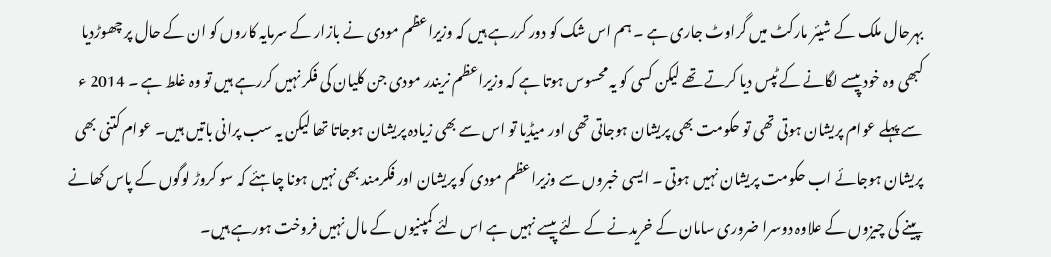بہرحال ملک کے شیئر مارکٹ میں گراوٹ جاری ہے ۔ ہم اس شک کو دور کررہے ہیں کہ وزیراعظم مودی نے بازار کے سرمایہ کاروں کو ان کے حال پر چھوڑدیا کبھی وہ خود پیسے لگانے کے ٹپس دیا کرتے تھے لیکن کسی کو یہ محسوس ہوتا ہے کہ وزیراعظم نریندر مودی جن کلیان کی فکر نہیں کررہے ہیں تو وہ غلط ہے ۔ 2014 ء سے پہلے عوام پریشان ہوتی تھی تو حکومت بھی پریشان ہوجاتی تھی اور میڈیا تو اس سے بھی زیادہ پریشان ہوجاتا تھا لیکن یہ سب پرانی باتیں ہیں۔ عوام کتنی بھی پریشان ہوجائے اب حکومت پریشان نہیں ہوتی ۔ ایسی خبروں سے وزیراعظم مودی کو پریشان اور فکرمند بھی نہیں ہونا چاہئے کہ سو کروڑ لوگوں کے پاس کھانے پینے کی چیزوں کے علاوہ دوسرا ضروری سامان کے خریدنے کے لئے پیسے نہیں ہے اس لئے کمپنیوں کے مال نہیں فروخت ہورہے ہیں۔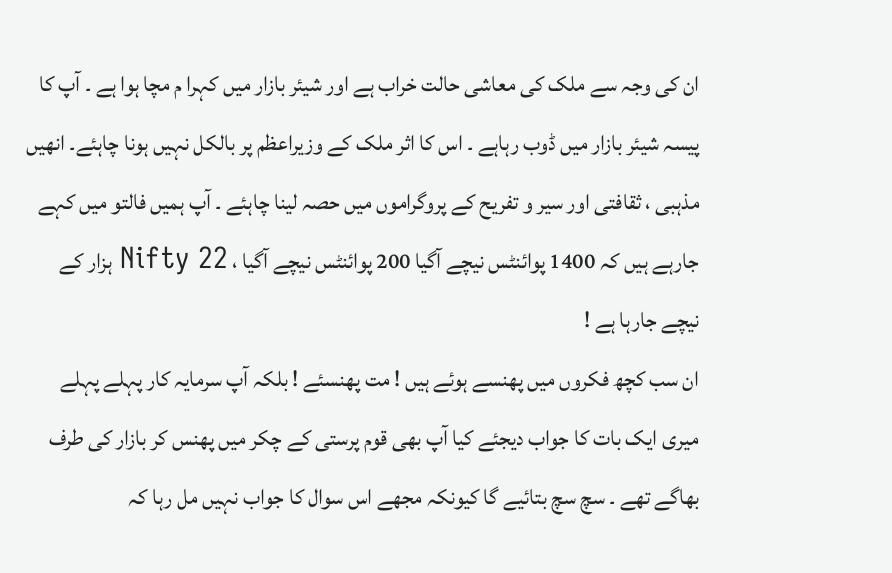ان کی وجہ سے ملک کی معاشی حالت خراب ہے اور شیئر بازار میں کہرا م مچا ہوا ہے ۔ آپ کا پیسہ شیئر بازار میں ڈوب رہاہے ۔ اس کا اثر ملک کے وزیراعظم پر بالکل نہیں ہونا چاہئے۔ انھیں مذہبی ، ثقافتی اور سیر و تفریح کے پروگراموں میں حصہ لینا چاہئے ۔ آپ ہمیں فالتو میں کہے جارہے ہیں کہ 1400 پوائنٹس نیچے آگیا 200 پوائنٹس نیچے آگیا ، Nifty 22 ہزار کے نیچے جارہا ہے !
ان سب کچھ فکروں میں پھنسے ہوئے ہیں ! مت پھنسئے ! بلکہ آپ سرمایہ کار پہلے پہلے میری ایک بات کا جواب دیجئے کیا آپ بھی قوم پرستی کے چکر میں پھنس کر بازار کی طرف بھاگے تھے ۔ سچ سچ بتائیے گا کیونکہ مجھے اس سوال کا جواب نہیں مل رہا کہ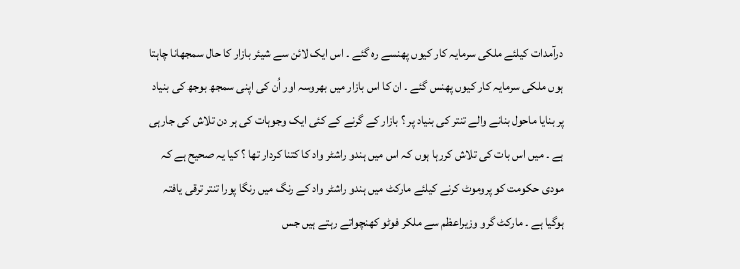درآمدات کیلئے ملکی سرمایہ کار کیوں پھنسے رہ گئے ۔ اس ایک لائن سے شیئر بازار کا حال سمجھانا چاہتا ہوں ملکی سرمایہ کار کیوں پھنس گئے ۔ ان کا اس بازار میں بھروسہ اور اُن کی اپنی سمجھ بوجھ کی بنیاد پر بنایا ماحول بنانے والے تنتر کی بنیاد پر ؟ بازار کے گرنے کے کئی ایک وجوہات کی ہر دن تلاش کی جارہی ہے ۔ میں اس بات کی تلاش کررہا ہوں کہ اس میں ہندو راشٹر واد کا کتنا کردار تھا ؟ کیا یہ صحیح ہے کہ مودی حکومت کو پروموٹ کرنے کیلئے مارکٹ میں ہندو راشٹر واد کے رنگ میں رنگا پورا تنتر ترقی یافتہ ہوگیا ہے ۔ مارکٹ گرو وزیراعظم سے ملکر فوٹو کھنچواتے رہتے ہیں جس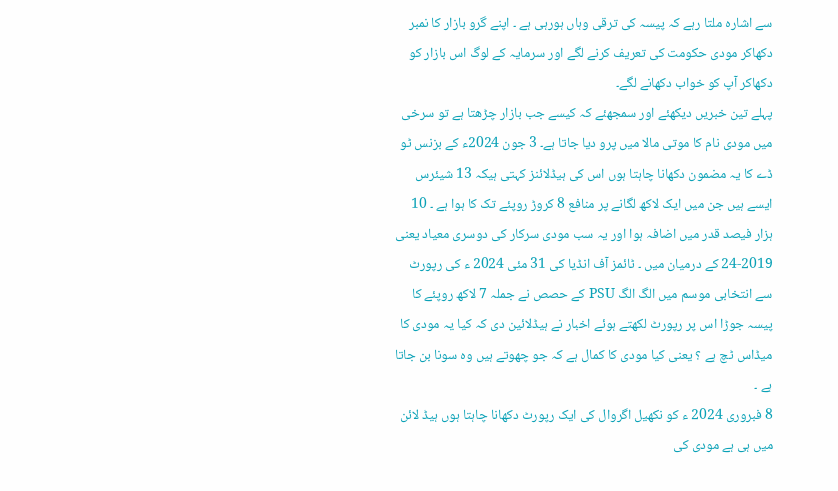سے اشارہ ملتا رہے کہ پیسہ کی ترقی وہاں ہورہی ہے ۔ اپنے گرو بازار کا نمبر دکھاکر مودی حکومت کی تعریف کرنے لگے اور سرمایہ کے لوگ اس بازار کو دکھاکر آپ کو خواب دکھانے لگے۔
پہلے تین خبریں دیکھئے اور سمجھئے کہ کیسے جب بازار چڑھتا ہے تو سرخی میں مودی نام کا موتی مالا میں پرو دیا جاتا ہے۔ 3 جون 2024ء کے بزنس ٹو ڈے کا یہ مضمون دکھانا چاہتا ہوں اس کی ہیڈلائنز کہتی ہیکہ 13 شیئرس ایسے ہیں جن میں ایک لاکھ لگانے پر منافع 8 کروڑ روپئے تک کا ہوا ہے ۔ 10 ہزار فیصد قدر میں اضافہ ہوا اور یہ سب مودی سرکار کی دوسری معیاد یعنی 2019-24 کے درمیان میں ۔ ٹائمز آف انڈیا کی 31 مئی 2024 ء کی رپورٹ سے انتخابی موسم میں الگ الگ PSU کے حصص نے جملہ 7 لاکھ روپئے کا پیسہ جوڑا اس پر رپورٹ لکھتے ہوئے اخبار نے ہیڈلائین دی کہ کیا یہ مودی کا میڈاس ٹچ ہے ؟ یعنی کیا مودی کا کمال ہے کہ جو چھوتے ہیں وہ سونا بن جاتا ہے ۔
8 فبروری 2024 ء کو نکھیل اگروال کی ایک رپورٹ دکھانا چاہتا ہوں ہیڈ لائن میں ہی ہے مودی کی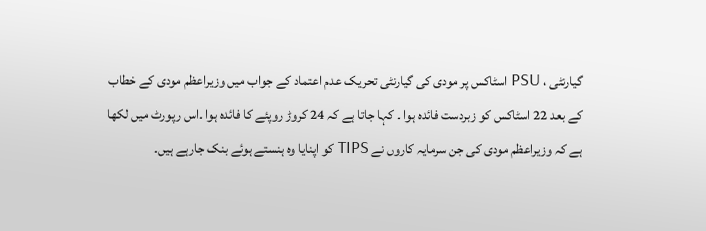گیارنٹی ، PSU اسٹاکس پر مودی کی گیارنٹی تحریک عدم اعتماد کے جواب میں وزیراعظم مودی کے خطاب کے بعد 22 اسٹاکس کو زبردست فائدہ ہوا ۔ کہا جاتا ہے کہ 24 کروڑ روپئے کا فائدہ ہوا ۔اس رپورٹ میں لکھا ہے کہ وزیراعظم مودی کی جن سرمایہ کاروں نے TIPS کو اپنایا وہ ہنستے ہوئے بنک جارہے ہیں۔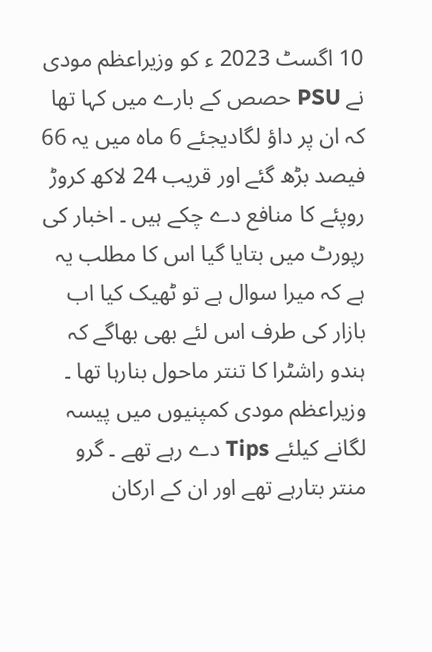10 اگسٹ 2023 ء کو وزیراعظم مودی نے PSU حصص کے بارے میں کہا تھا کہ ان پر داؤ لگادیجئے 6 ماہ میں یہ 66 فیصد بڑھ گئے اور قریب 24 لاکھ کروڑ روپئے کا منافع دے چکے ہیں ۔ اخبار کی رپورٹ میں بتایا گیا اس کا مطلب یہ ہے کہ میرا سوال ہے تو ٹھیک کیا اب بازار کی طرف اس لئے بھی بھاگے کہ ہندو راشٹرا کا تنتر ماحول بنارہا تھا ۔ وزیراعظم مودی کمپنیوں میں پیسہ لگانے کیلئے Tips دے رہے تھے ۔ گرو منتر بتارہے تھے اور ان کے ارکان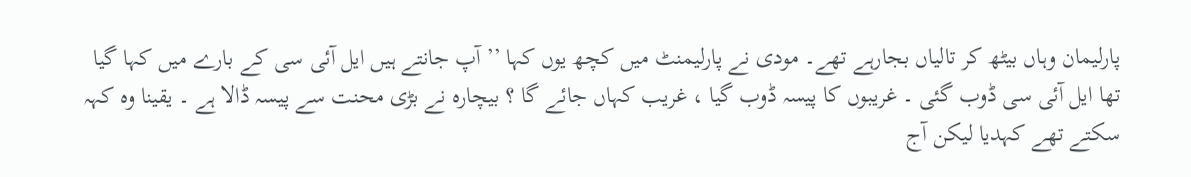پارلیمان وہاں بیٹھ کر تالیاں بجارہے تھے۔ مودی نے پارلیمنٹ میں کچھ یوں کہا ’’آپ جانتے ہیں ایل آئی سی کے بارے میں کہا گیا تھا ایل آئی سی ڈوب گئی ۔ غریبوں کا پیسہ ڈوب گیا ، غریب کہاں جائے گا ؟ بیچارہ نے بڑی محنت سے پیسہ ڈالا ہے ۔ یقینا وہ کہہ سکتے تھے کہدیا لیکن آج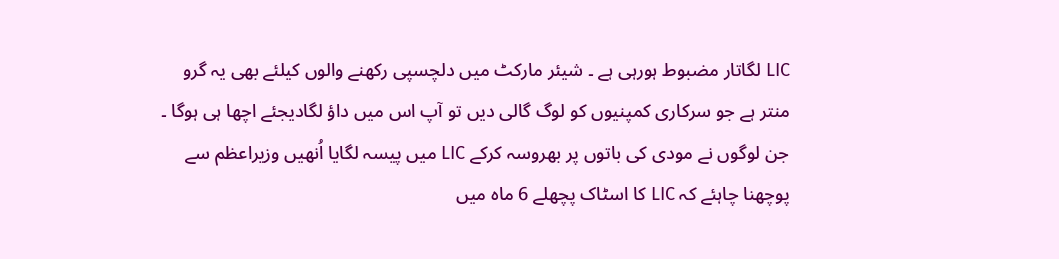LIC لگاتار مضبوط ہورہی ہے ۔ شیئر مارکٹ میں دلچسپی رکھنے والوں کیلئے بھی یہ گرو منتر ہے جو سرکاری کمپنیوں کو لوگ گالی دیں تو آپ اس میں داؤ لگادیجئے اچھا ہی ہوگا ۔ جن لوگوں نے مودی کی باتوں پر بھروسہ کرکے LIC میں پیسہ لگایا اُنھیں وزیراعظم سے پوچھنا چاہئے کہ LIC کا اسٹاک پچھلے 6 ماہ میں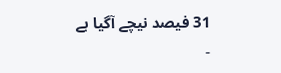31 فیصد نیچے آگیا ہے ۔